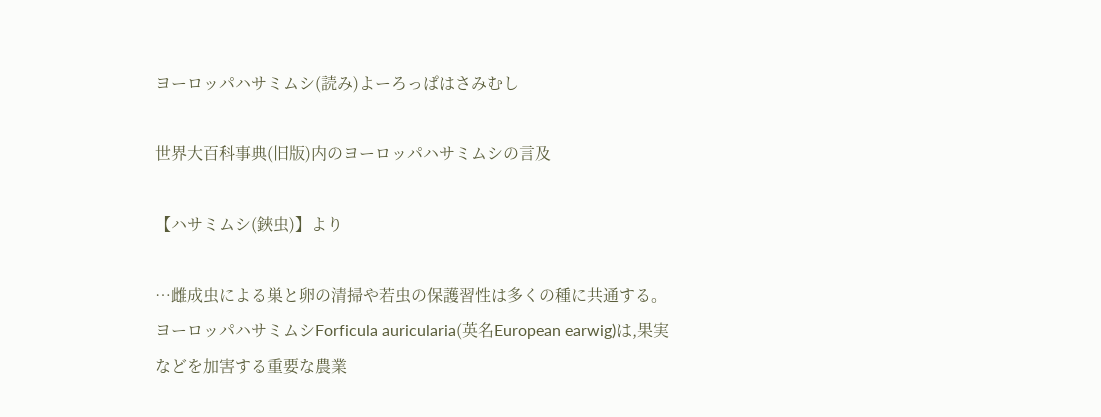ヨーロッパハサミムシ(読み)よーろっぱはさみむし

世界大百科事典(旧版)内のヨーロッパハサミムシの言及

【ハサミムシ(鋏虫)】より

…雌成虫による巣と卵の清掃や若虫の保護習性は多くの種に共通する。ヨーロッパハサミムシForficula auricularia(英名European earwig)は,果実などを加害する重要な農業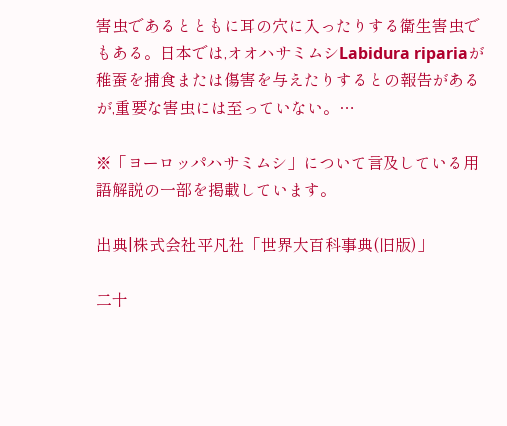害虫であるとともに耳の穴に入ったりする衛生害虫でもある。日本では,オオハサミムシLabidura ripariaが稚蚕を捕食または傷害を与えたりするとの報告があるが,重要な害虫には至っていない。…

※「ヨーロッパハサミムシ」について言及している用語解説の一部を掲載しています。

出典|株式会社平凡社「世界大百科事典(旧版)」

二十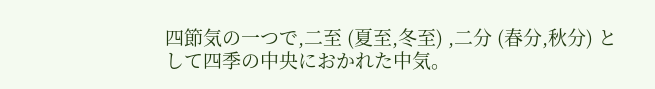四節気の一つで,二至 (夏至,冬至) ,二分 (春分,秋分) として四季の中央におかれた中気。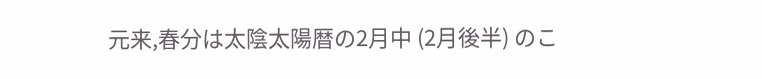元来,春分は太陰太陽暦の2月中 (2月後半) のこ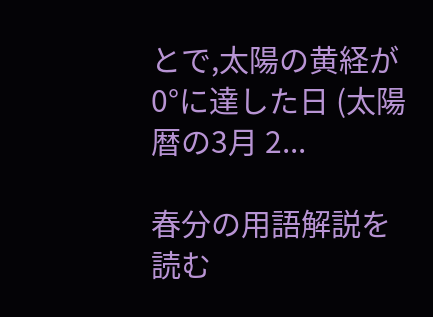とで,太陽の黄経が0°に達した日 (太陽暦の3月 2...

春分の用語解説を読む